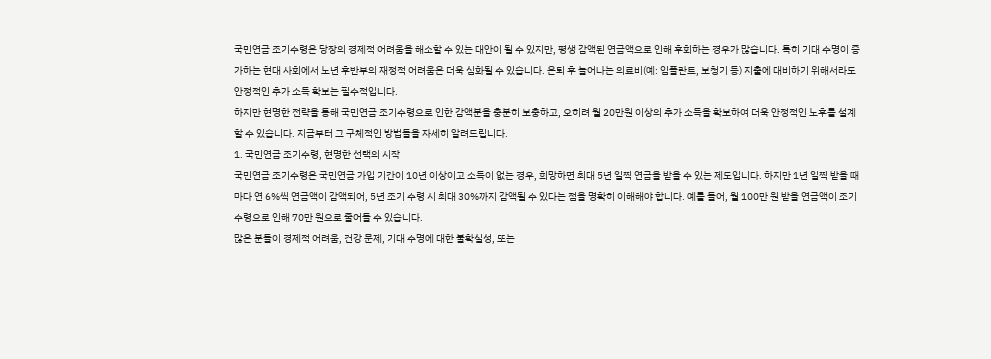국민연금 조기수령은 당장의 경제적 어려움을 해소할 수 있는 대안이 될 수 있지만, 평생 감액된 연금액으로 인해 후회하는 경우가 많습니다. 특히 기대 수명이 증가하는 현대 사회에서 노년 후반부의 재정적 어려움은 더욱 심화될 수 있습니다. 은퇴 후 늘어나는 의료비(예: 임플란트, 보청기 등) 지출에 대비하기 위해서라도 안정적인 추가 소득 확보는 필수적입니다.
하지만 현명한 전략을 통해 국민연금 조기수령으로 인한 감액분을 충분히 보충하고, 오히려 월 20만원 이상의 추가 소득을 확보하여 더욱 안정적인 노후를 설계할 수 있습니다. 지금부터 그 구체적인 방법들을 자세히 알려드립니다.
1. 국민연금 조기수령, 현명한 선택의 시작
국민연금 조기수령은 국민연금 가입 기간이 10년 이상이고 소득이 없는 경우, 희망하면 최대 5년 일찍 연금을 받을 수 있는 제도입니다. 하지만 1년 일찍 받을 때마다 연 6%씩 연금액이 감액되어, 5년 조기 수령 시 최대 30%까지 감액될 수 있다는 점을 명확히 이해해야 합니다. 예를 들어, 월 100만 원 받을 연금액이 조기 수령으로 인해 70만 원으로 줄어들 수 있습니다.
많은 분들이 경제적 어려움, 건강 문제, 기대 수명에 대한 불확실성, 또는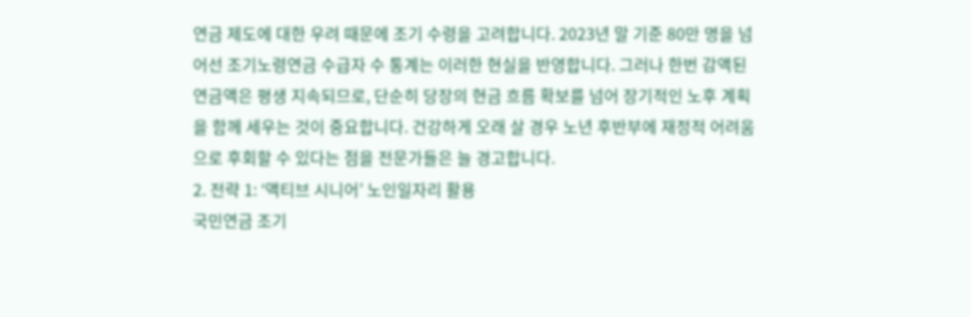연금 제도에 대한 우려 때문에 조기 수령을 고려합니다. 2023년 말 기준 80만 명을 넘어선 조기노령연금 수급자 수 통계는 이러한 현실을 반영합니다. 그러나 한번 감액된 연금액은 평생 지속되므로, 단순히 당장의 현금 흐름 확보를 넘어 장기적인 노후 계획을 함께 세우는 것이 중요합니다. 건강하게 오래 살 경우 노년 후반부에 재정적 어려움으로 후회할 수 있다는 점을 전문가들은 늘 경고합니다.
2. 전략 1: ‘액티브 시니어’ 노인일자리 활용
국민연금 조기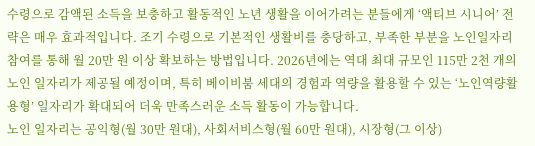수령으로 감액된 소득을 보충하고 활동적인 노년 생활을 이어가려는 분들에게 ‘액티브 시니어’ 전략은 매우 효과적입니다. 조기 수령으로 기본적인 생활비를 충당하고, 부족한 부분을 노인일자리 참여를 통해 월 20만 원 이상 확보하는 방법입니다. 2026년에는 역대 최대 규모인 115만 2천 개의 노인 일자리가 제공될 예정이며, 특히 베이비붐 세대의 경험과 역량을 활용할 수 있는 ‘노인역량활용형’ 일자리가 확대되어 더욱 만족스러운 소득 활동이 가능합니다.
노인 일자리는 공익형(월 30만 원대), 사회서비스형(월 60만 원대), 시장형(그 이상)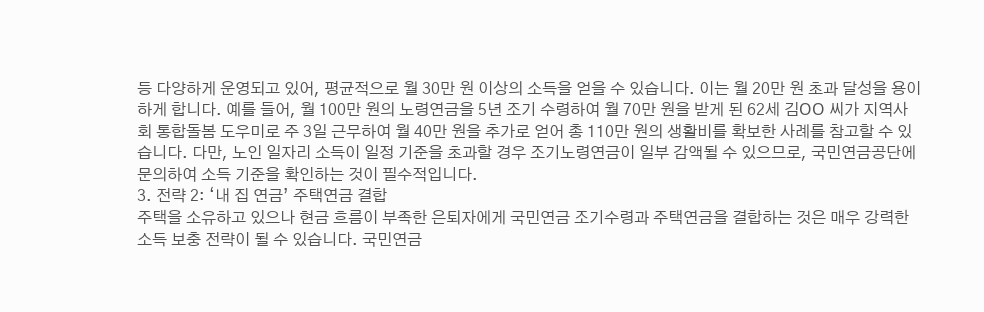등 다양하게 운영되고 있어, 평균적으로 월 30만 원 이상의 소득을 얻을 수 있습니다. 이는 월 20만 원 초과 달성을 용이하게 합니다. 예를 들어, 월 100만 원의 노령연금을 5년 조기 수령하여 월 70만 원을 받게 된 62세 김OO 씨가 지역사회 통합돌봄 도우미로 주 3일 근무하여 월 40만 원을 추가로 얻어 총 110만 원의 생활비를 확보한 사례를 참고할 수 있습니다. 다만, 노인 일자리 소득이 일정 기준을 초과할 경우 조기노령연금이 일부 감액될 수 있으므로, 국민연금공단에 문의하여 소득 기준을 확인하는 것이 필수적입니다.
3. 전략 2: ‘내 집 연금’ 주택연금 결합
주택을 소유하고 있으나 현금 흐름이 부족한 은퇴자에게 국민연금 조기수령과 주택연금을 결합하는 것은 매우 강력한 소득 보충 전략이 될 수 있습니다. 국민연금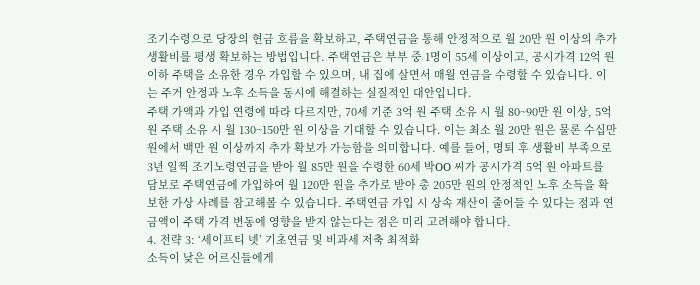조기수령으로 당장의 현금 흐름을 확보하고, 주택연금을 통해 안정적으로 월 20만 원 이상의 추가 생활비를 평생 확보하는 방법입니다. 주택연금은 부부 중 1명이 55세 이상이고, 공시가격 12억 원 이하 주택을 소유한 경우 가입할 수 있으며, 내 집에 살면서 매월 연금을 수령할 수 있습니다. 이는 주거 안정과 노후 소득을 동시에 해결하는 실질적인 대안입니다.
주택 가액과 가입 연령에 따라 다르지만, 70세 기준 3억 원 주택 소유 시 월 80~90만 원 이상, 5억 원 주택 소유 시 월 130~150만 원 이상을 기대할 수 있습니다. 이는 최소 월 20만 원은 물론 수십만 원에서 백만 원 이상까지 추가 확보가 가능함을 의미합니다. 예를 들어, 명퇴 후 생활비 부족으로 3년 일찍 조기노령연금을 받아 월 85만 원을 수령한 60세 박OO 씨가 공시가격 5억 원 아파트를 담보로 주택연금에 가입하여 월 120만 원을 추가로 받아 총 205만 원의 안정적인 노후 소득을 확보한 가상 사례를 참고해볼 수 있습니다. 주택연금 가입 시 상속 재산이 줄어들 수 있다는 점과 연금액이 주택 가격 변동에 영향을 받지 않는다는 점은 미리 고려해야 합니다.
4. 전략 3: ‘세이프티 넷’ 기초연금 및 비과세 저축 최적화
소득이 낮은 어르신들에게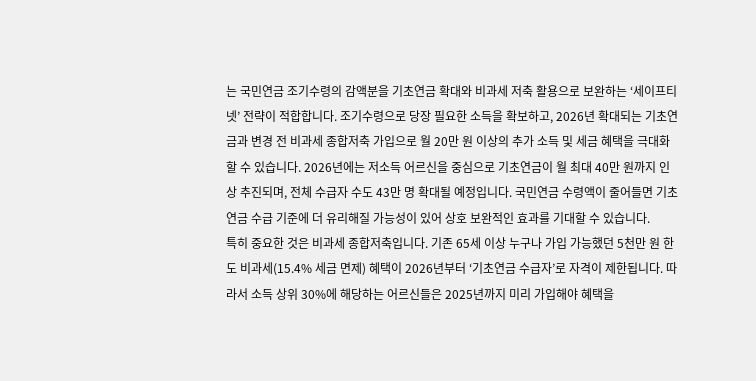는 국민연금 조기수령의 감액분을 기초연금 확대와 비과세 저축 활용으로 보완하는 ‘세이프티 넷’ 전략이 적합합니다. 조기수령으로 당장 필요한 소득을 확보하고, 2026년 확대되는 기초연금과 변경 전 비과세 종합저축 가입으로 월 20만 원 이상의 추가 소득 및 세금 혜택을 극대화할 수 있습니다. 2026년에는 저소득 어르신을 중심으로 기초연금이 월 최대 40만 원까지 인상 추진되며, 전체 수급자 수도 43만 명 확대될 예정입니다. 국민연금 수령액이 줄어들면 기초연금 수급 기준에 더 유리해질 가능성이 있어 상호 보완적인 효과를 기대할 수 있습니다.
특히 중요한 것은 비과세 종합저축입니다. 기존 65세 이상 누구나 가입 가능했던 5천만 원 한도 비과세(15.4% 세금 면제) 혜택이 2026년부터 ‘기초연금 수급자’로 자격이 제한됩니다. 따라서 소득 상위 30%에 해당하는 어르신들은 2025년까지 미리 가입해야 혜택을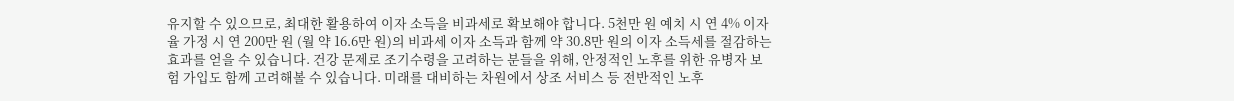유지할 수 있으므로, 최대한 활용하여 이자 소득을 비과세로 확보해야 합니다. 5천만 원 예치 시 연 4% 이자율 가정 시 연 200만 원 (월 약 16.6만 원)의 비과세 이자 소득과 함께 약 30.8만 원의 이자 소득세를 절감하는 효과를 얻을 수 있습니다. 건강 문제로 조기수령을 고려하는 분들을 위해, 안정적인 노후를 위한 유병자 보험 가입도 함께 고려해볼 수 있습니다. 미래를 대비하는 차원에서 상조 서비스 등 전반적인 노후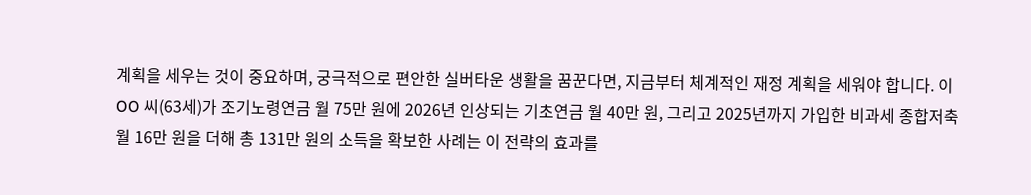계획을 세우는 것이 중요하며, 궁극적으로 편안한 실버타운 생활을 꿈꾼다면, 지금부터 체계적인 재정 계획을 세워야 합니다. 이OO 씨(63세)가 조기노령연금 월 75만 원에 2026년 인상되는 기초연금 월 40만 원, 그리고 2025년까지 가입한 비과세 종합저축 월 16만 원을 더해 총 131만 원의 소득을 확보한 사례는 이 전략의 효과를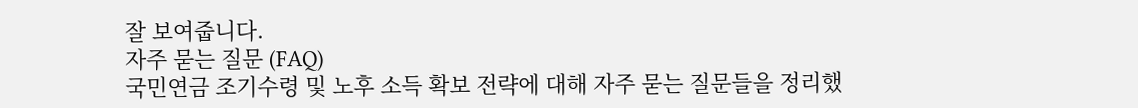잘 보여줍니다.
자주 묻는 질문 (FAQ)
국민연금 조기수령 및 노후 소득 확보 전략에 대해 자주 묻는 질문들을 정리했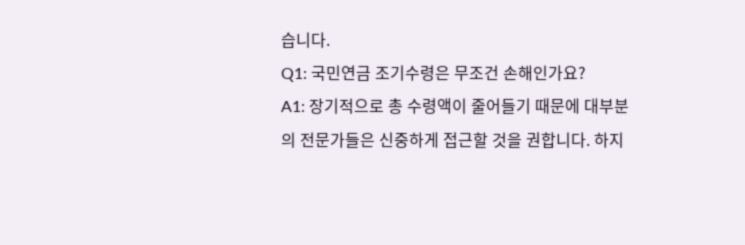습니다.
Q1: 국민연금 조기수령은 무조건 손해인가요?
A1: 장기적으로 총 수령액이 줄어들기 때문에 대부분의 전문가들은 신중하게 접근할 것을 권합니다. 하지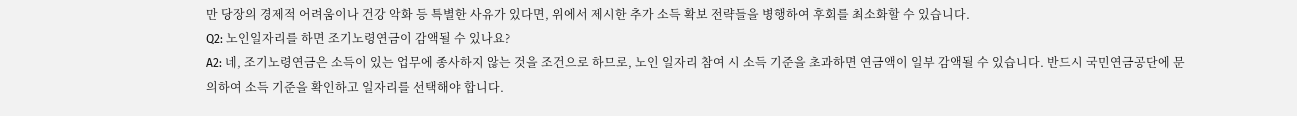만 당장의 경제적 어려움이나 건강 악화 등 특별한 사유가 있다면, 위에서 제시한 추가 소득 확보 전략들을 병행하여 후회를 최소화할 수 있습니다.
Q2: 노인일자리를 하면 조기노령연금이 감액될 수 있나요?
A2: 네, 조기노령연금은 소득이 있는 업무에 종사하지 않는 것을 조건으로 하므로, 노인 일자리 참여 시 소득 기준을 초과하면 연금액이 일부 감액될 수 있습니다. 반드시 국민연금공단에 문의하여 소득 기준을 확인하고 일자리를 선택해야 합니다.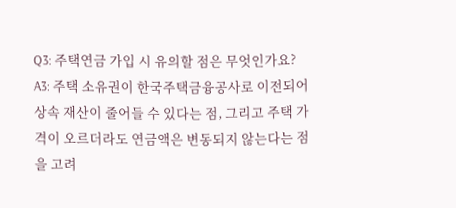Q3: 주택연금 가입 시 유의할 점은 무엇인가요?
A3: 주택 소유권이 한국주택금융공사로 이전되어 상속 재산이 줄어들 수 있다는 점, 그리고 주택 가격이 오르더라도 연금액은 변동되지 않는다는 점을 고려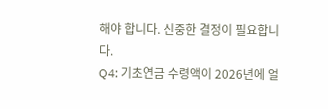해야 합니다. 신중한 결정이 필요합니다.
Q4: 기초연금 수령액이 2026년에 얼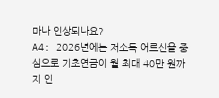마나 인상되나요?
A4: 2026년에는 저소득 어르신을 중심으로 기초연금이 월 최대 40만 원까지 인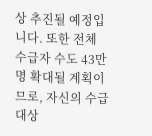상 추진될 예정입니다. 또한 전체 수급자 수도 43만 명 확대될 계획이므로, 자신의 수급 대상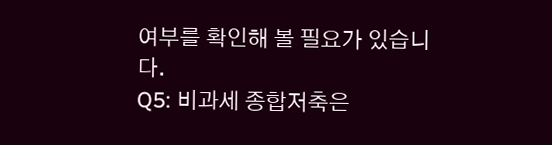여부를 확인해 볼 필요가 있습니다.
Q5: 비과세 종합저축은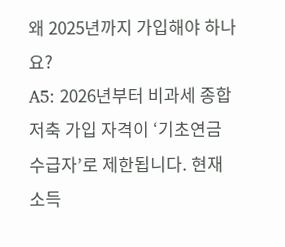왜 2025년까지 가입해야 하나요?
A5: 2026년부터 비과세 종합저축 가입 자격이 ‘기초연금 수급자’로 제한됩니다. 현재 소득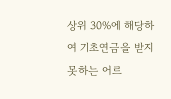상위 30%에 해당하여 기초연금을 받지 못하는 어르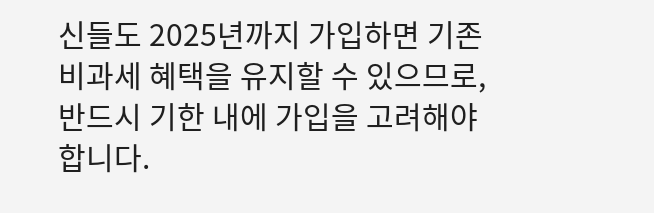신들도 2025년까지 가입하면 기존 비과세 혜택을 유지할 수 있으므로, 반드시 기한 내에 가입을 고려해야 합니다.